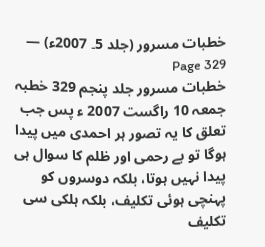خطبات مسرور (جلد 5۔ 2007ء) — Page 329
خطبات مسرور جلد پنجم 329 خطبہ جمعہ 10 راگست 2007 ء پس جب تعلق کا یہ تصور ہر احمدی میں پیدا ہوگا تو بے رحمی اور ظلم کا سوال ہی پیدا نہیں ہوتا، بلکہ دوسروں کو پہنچی ہوئی تکلیف، بلکہ ہلکی سی تکلیف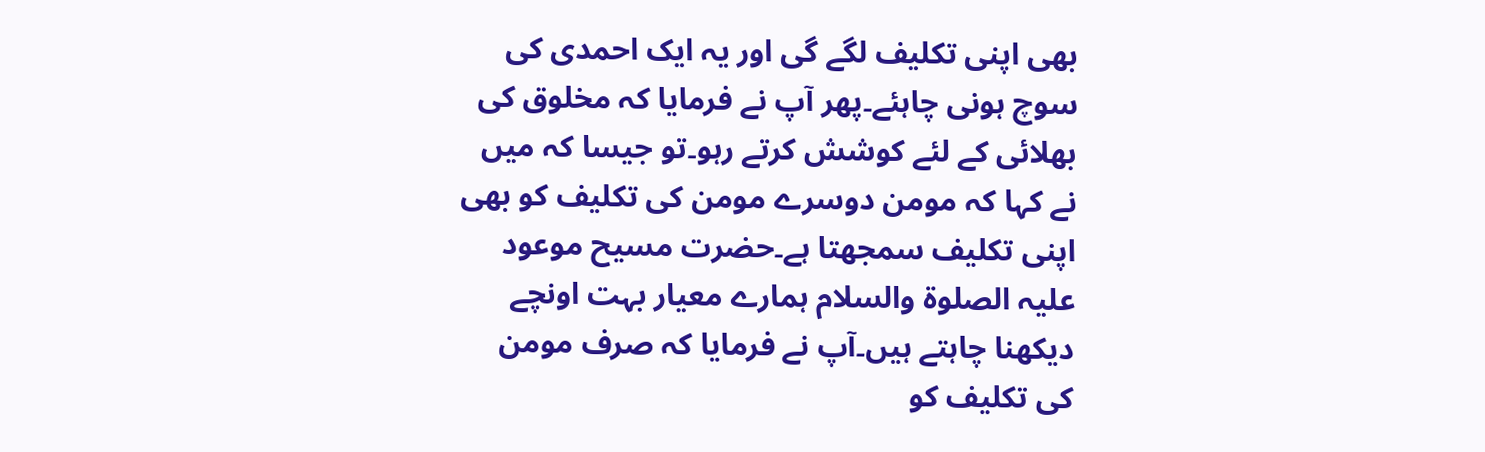بھی اپنی تکلیف لگے گی اور یہ ایک احمدی کی سوچ ہونی چاہئے۔پھر آپ نے فرمایا کہ مخلوق کی بھلائی کے لئے کوشش کرتے رہو۔تو جیسا کہ میں نے کہا کہ مومن دوسرے مومن کی تکلیف کو بھی اپنی تکلیف سمجھتا ہے۔حضرت مسیح موعود علیہ الصلوۃ والسلام ہمارے معیار بہت اونچے دیکھنا چاہتے ہیں۔آپ نے فرمایا کہ صرف مومن کی تکلیف کو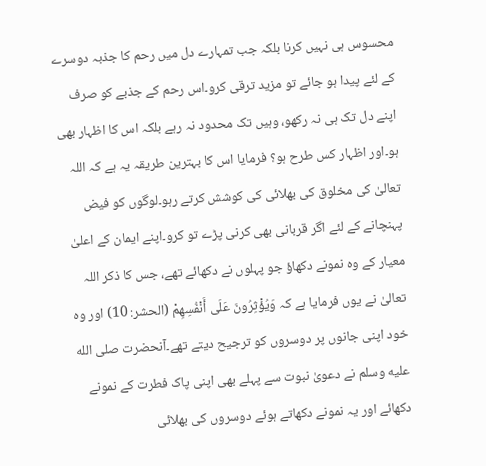محسوس ہی نہیں کرنا بلکہ جب تمہارے دل میں رحم کا جذبہ دوسرے کے لئے پیدا ہو جائے تو مزید ترقی کرو۔اس رحم کے جذبے کو صرف اپنے دل تک ہی نہ رکھو، وہیں تک محدود نہ رہے بلکہ اس کا اظہار بھی ہو۔اور اظہار کس طرح ہو؟ فرمایا اس کا بہترین طریقہ یہ ہے کہ اللہ تعالیٰ کی مخلوق کی بھلائی کی کوشش کرتے رہو۔لوگوں کو فیض پہنچانے کے لئے اگر قربانی بھی کرنی پڑے تو کرو۔اپنے ایمان کے اعلیٰ معیار کے وہ نمونے دکھاؤ جو پہلوں نے دکھائے تھے، جس کا ذکر اللہ تعالیٰ نے یوں فرمایا ہے کہ وَيُؤْثِرُونَ عَلَى أَنْفُسِهِمْ (الحشر: 10) اور وہ خود اپنی جانوں پر دوسروں کو ترجیح دیتے تھے۔آنحضرت صلى الله عليه وسلم نے دعویٰ نبوت سے پہلے بھی اپنی پاک فطرت کے نمونے دکھائے اور یہ نمونے دکھاتے ہوئے دوسروں کی بھلائی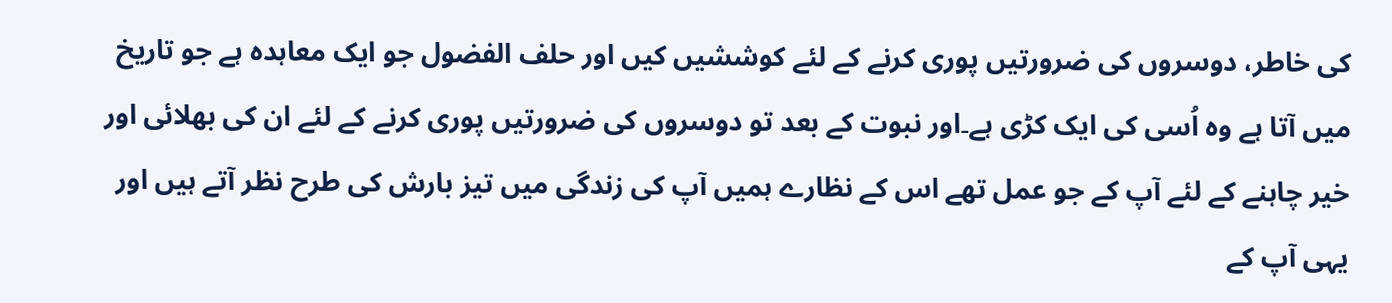کی خاطر، دوسروں کی ضرورتیں پوری کرنے کے لئے کوششیں کیں اور حلف الفضول جو ایک معاہدہ ہے جو تاریخ میں آتا ہے وہ اُسی کی ایک کڑی ہے۔اور نبوت کے بعد تو دوسروں کی ضرورتیں پوری کرنے کے لئے ان کی بھلائی اور خیر چاہنے کے لئے آپ کے جو عمل تھے اس کے نظارے ہمیں آپ کی زندگی میں تیز بارش کی طرح نظر آتے ہیں اور یہی آپ کے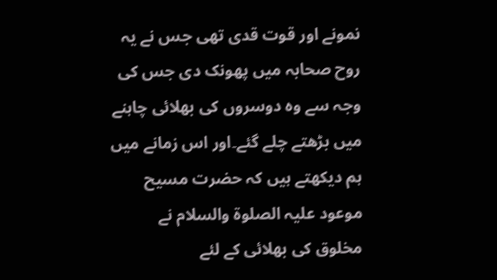نمونے اور قوت قدی تھی جس نے یہ روح صحابہ میں پھونک دی جس کی وجہ سے وہ دوسروں کی بھلائی چاہنے میں بڑھتے چلے گئے۔اور اس زمانے میں ہم دیکھتے ہیں کہ حضرت مسیح موعود علیہ الصلوۃ والسلام نے مخلوق کی بھلائی کے لئے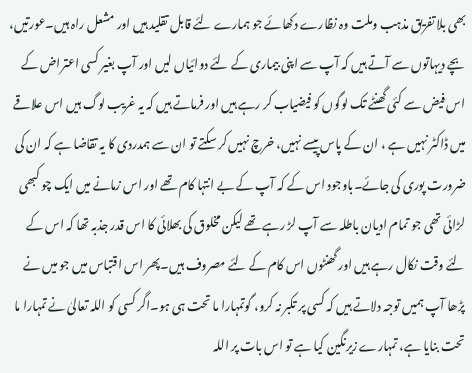بھی بلا تفریق مذہب وملت وہ نظارے دکھائے جو ہمارے لئے قابل تقلید ہیں اور مشعل راہ ہیں۔عورتیں، بچے دیہاتوں سے آتے ہیں کہ آپ سے اپنی بیماری کے لئے دوائیاں لیں اور آپ بغیر کسی اعتراض کے اس فیض سے کئی گھنٹے تک لوگوں کو فیضیاب کر رہے ہیں اور فرماتے ہیں کہ یہ غریب لوگ ہیں اس علاقے میں ڈاکٹر نہیں ہے ، ان کے پاس پیسے نہیں، خرچ نہیں کر سکتے تو ان سے ہمدردی کا یہ تقاضا ہے کہ ان کی ضرورت پوری کی جائے۔باوجود اس کے کہ آپ کے بے انتہا کام تھے اور اس زمانے میں ایک چو کبھی لڑائی تھی جو تمام ادیان باطلہ سے آپ لڑ رہے تھے لیکن مخلوق کی بھلائی کا اس قدر جذبہ تھا کہ اس کے لئے وقت نکال رہے ہیں اور گھنٹوں اس کام کے لئے مصروف ہیں۔پھر اس اقتباس میں جو میں نے پڑھا آپ ہمیں توجہ دلاتے ہیں کہ کسی پر تکبر نہ کرو، گوتمہارا ما تحت ہی ہو۔اگر کسی کو اللہ تعالیٰ نے تمہارا ما تحت بنایا ہے، تمہارے زیرنگین کیا ہے تو اس بات پر اللہ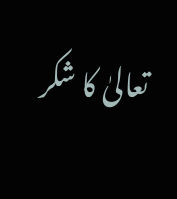تعالیٰ کا شکر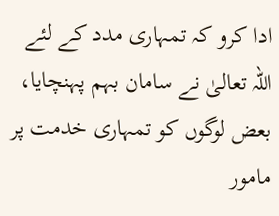ادا کرو کہ تمہاری مدد کے لئے اللہ تعالیٰ نے سامان بہم پہنچایا، بعض لوگوں کو تمہاری خدمت پر مامور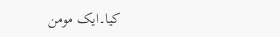کیا۔ایک مومن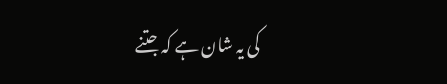کی یہ شان ہے کہ جتنے